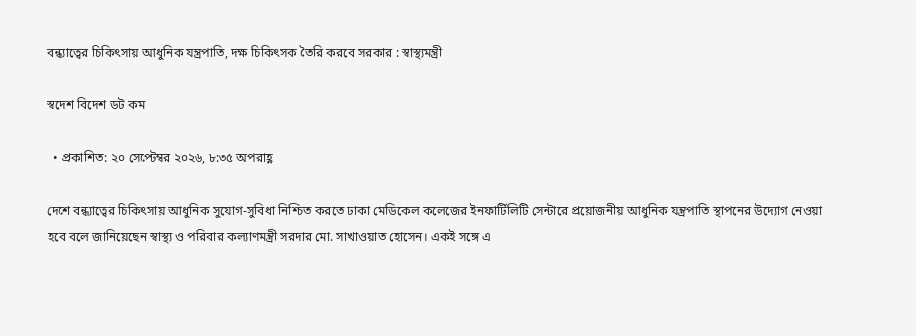বন্ধ্যাত্বের চিকিৎসায় আধুনিক যন্ত্রপাতি, দক্ষ চিকিৎসক তৈরি করবে সরকার : স্বাস্থ্যমন্ত্রী

স্বদেশ বিদেশ ডট কম

  • প্রকাশিত: ২০ সেপ্টেম্বর ২০২৬, ৮:৩৫ অপরাহ্ণ

দেশে বন্ধ্যাত্বের চিকিৎসায় আধুনিক সুযোগ-সুবিধা নিশ্চিত করতে ঢাকা মেডিকেল কলেজের ইনফার্টিলিটি সেন্টারে প্রয়োজনীয় আধুনিক যন্ত্রপাতি স্থাপনের উদ্যোগ নেওয়া হবে বলে জানিয়েছেন স্বাস্থ্য ও পরিবার কল্যাণমন্ত্রী সরদার মো. সাখাওয়াত হোসেন। একই সঙ্গে এ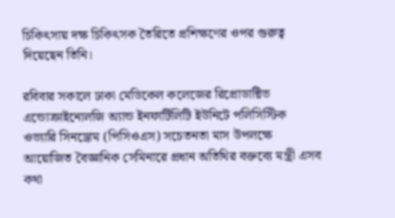চিকিৎসায় দক্ষ চিকিৎসক তৈরিতে প্রশিক্ষণের ওপর গুরুত্ব দিয়েছেন তিনি।

রবিবার সকালে ঢাকা মেডিকেল কলেজের রিপ্রোডাক্টিভ এন্ডোক্রাইনোলজি অ্যান্ড ইনফার্টিলিটি ইউনিটে পলিসিস্টিক ওভ্যারি সিনড্রোম (পিসিওএস) সচেতনতা মাস উপলক্ষে আয়োজিত বৈজ্ঞানিক সেমিনারে প্রধান অতিথির বক্তব্যে মন্ত্রী এসব কথা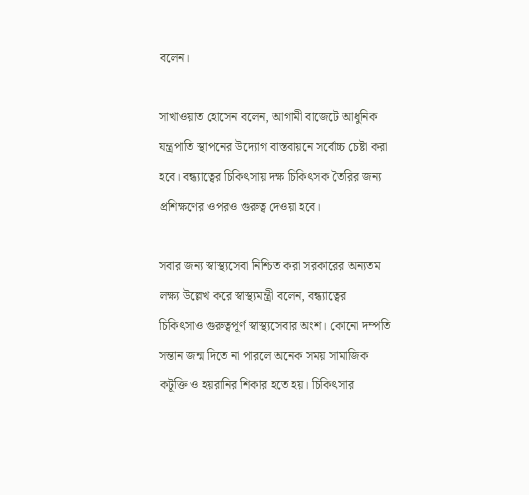বলেন।

সাখাওয়াত হোসেন বলেন, আগামী বাজেটে আধুনিক যন্ত্রপাতি স্থাপনের উদ্যোগ বাস্তবায়নে সর্বোচ্চ চেষ্টা করা হবে। বন্ধ্যাত্বের চিকিৎসায় দক্ষ চিকিৎসক তৈরির জন্য প্রশিক্ষণের ওপরও গুরুত্ব দেওয়া হবে।

সবার জন্য স্বাস্থ্যসেবা নিশ্চিত করা সরকারের অন্যতম লক্ষ্য উল্লেখ করে স্বাস্থ্যমন্ত্রী বলেন, বন্ধ্যাত্বের চিকিৎসাও গুরুত্বপূর্ণ স্বাস্থ্যসেবার অংশ। কোনো দম্পতি সন্তান জন্ম দিতে না পারলে অনেক সময় সামাজিক কটূক্তি ও হয়রানির শিকার হতে হয়। চিকিৎসার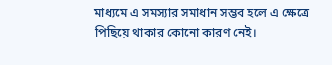মাধ্যমে এ সমস্যার সমাধান সম্ভব হলে এ ক্ষেত্রে পিছিয়ে থাকার কোনো কারণ নেই।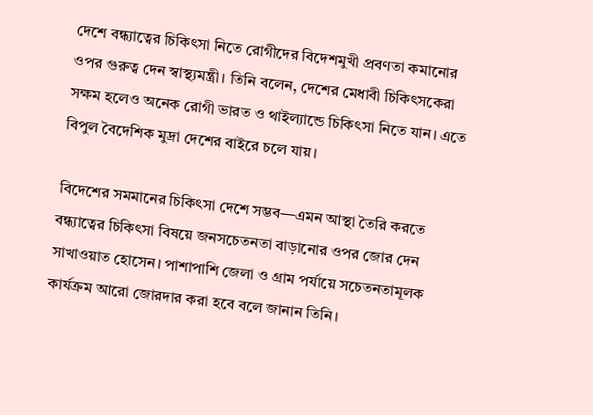দেশে বন্ধ্যাত্বের চিকিৎসা নিতে রোগীদের বিদেশমুখী প্রবণতা কমানোর ওপর গুরুত্ব দেন স্বাস্থ্যমন্ত্রী। তিনি বলেন, দেশের মেধাবী চিকিৎসকেরা সক্ষম হলেও অনেক রোগী ভারত ও থাইল্যান্ডে চিকিৎসা নিতে যান। এতে বিপুল বৈদেশিক মুদ্রা দেশের বাইরে চলে যায়।

বিদেশের সমমানের চিকিৎসা দেশে সম্ভব—এমন আস্থা তৈরি করতে বন্ধ্যাত্বের চিকিৎসা বিষয়ে জনসচেতনতা বাড়ানোর ওপর জোর দেন সাখাওয়াত হোসেন। পাশাপাশি জেলা ও গ্রাম পর্যায়ে সচেতনতামূলক কার্যক্রম আরো জোরদার করা হবে বলে জানান তিনি।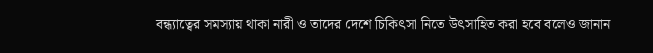বন্ধ্যাত্বের সমস্যায় থাকা নারী ও তাদের দেশে চিকিৎসা নিতে উৎসাহিত করা হবে বলেও জানান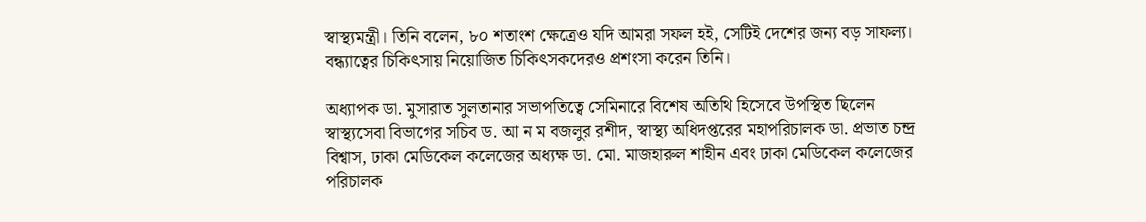স্বাস্থ্যমন্ত্রী। তিনি বলেন, ৮০ শতাংশ ক্ষেত্রেও যদি আমরা সফল হই, সেটিই দেশের জন্য বড় সাফল্য। বন্ধ্যাত্বের চিকিৎসায় নিয়োজিত চিকিৎসকদেরও প্রশংসা করেন তিনি।

অধ্যাপক ডা. মুসারাত সুলতানার সভাপতিত্বে সেমিনারে বিশেষ অতিথি হিসেবে উপস্থিত ছিলেন স্বাস্থ্যসেবা বিভাগের সচিব ড. আ ন ম বজলুর রশীদ, স্বাস্থ্য অধিদপ্তরের মহাপরিচালক ডা. প্রভাত চন্দ্র বিশ্বাস, ঢাকা মেডিকেল কলেজের অধ্যক্ষ ডা. মো. মাজহারুল শাহীন এবং ঢাকা মেডিকেল কলেজের পরিচালক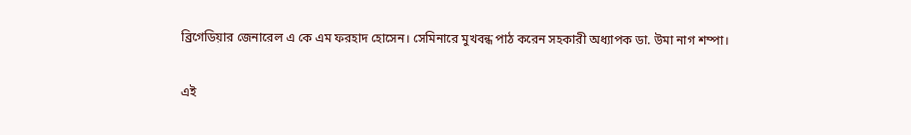ব্রিগেডিয়ার জেনারেল এ কে এম ফরহাদ হোসেন। সেমিনারে মুখবন্ধ পাঠ করেন সহকারী অধ্যাপক ডা. উমা নাগ শম্পা।

এই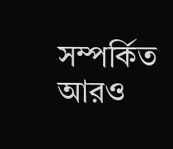সম্পর্কিত আরও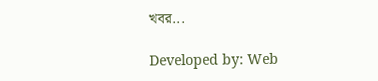খবর...

Developed by: Web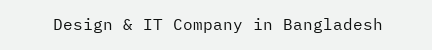Design & IT Company in Bangladesh